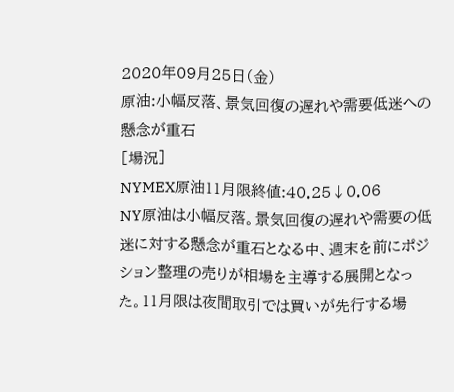2020年09月25日(金)
原油:小幅反落、景気回復の遅れや需要低迷への懸念が重石
[場況]
NYMEX原油11月限終値:40.25↓0.06
NY原油は小幅反落。景気回復の遅れや需要の低迷に対する懸念が重石となる中、週末を前にポジション整理の売りが相場を主導する展開となった。11月限は夜間取引では買いが先行する場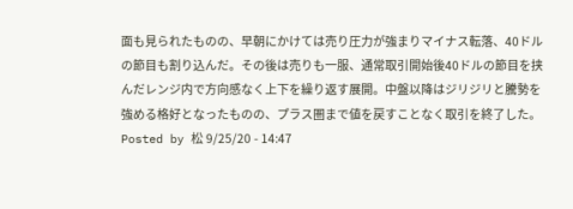面も見られたものの、早朝にかけては売り圧力が強まりマイナス転落、40ドルの節目も割り込んだ。その後は売りも一服、通常取引開始後40ドルの節目を挟んだレンジ内で方向感なく上下を繰り返す展開。中盤以降はジリジリと騰勢を強める格好となったものの、プラス圏まで値を戻すことなく取引を終了した。
Posted by 松 9/25/20 - 14:47